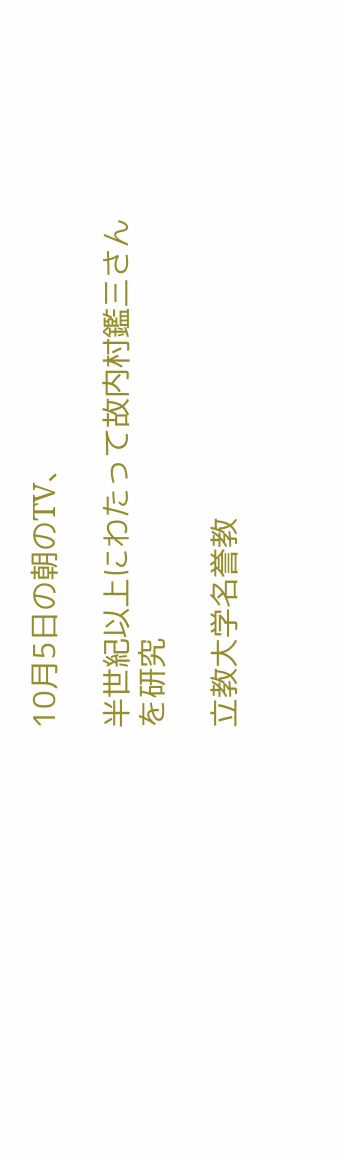10月5日の朝のTV、

半世紀以上にわたって故内村鑑三さんを研究

立教大学名誉教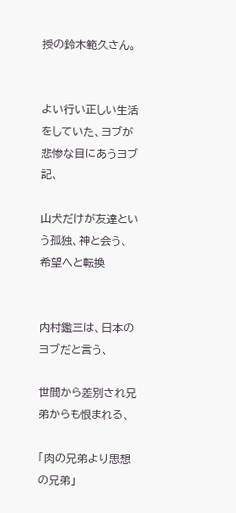授の鈴木範久さん。


よい行い正しい生活をしていた、ヨブが悲惨な目にあうヨブ記、

山犬だけが友達という孤独、神と会う、希望へと転換


内村鑑三は、日本のヨブだと言う、

世間から差別され兄弟からも恨まれる、

「肉の兄弟より思想の兄弟」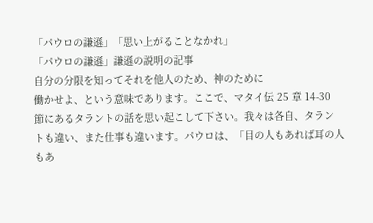「パウロの謙遜」「思い上がることなかれ」
「パウロの謙遜」謙遜の説明の記事
自分の分限を知ってそれを他人のため、神のために
働かせよ、という意味であります。ここで、マタイ伝 25 章 14-30
節にあるタラントの話を思い起こして下さい。我々は各自、タラン
トも違い、また仕事も違います。パウロは、「目の人もあれば耳の人
もあ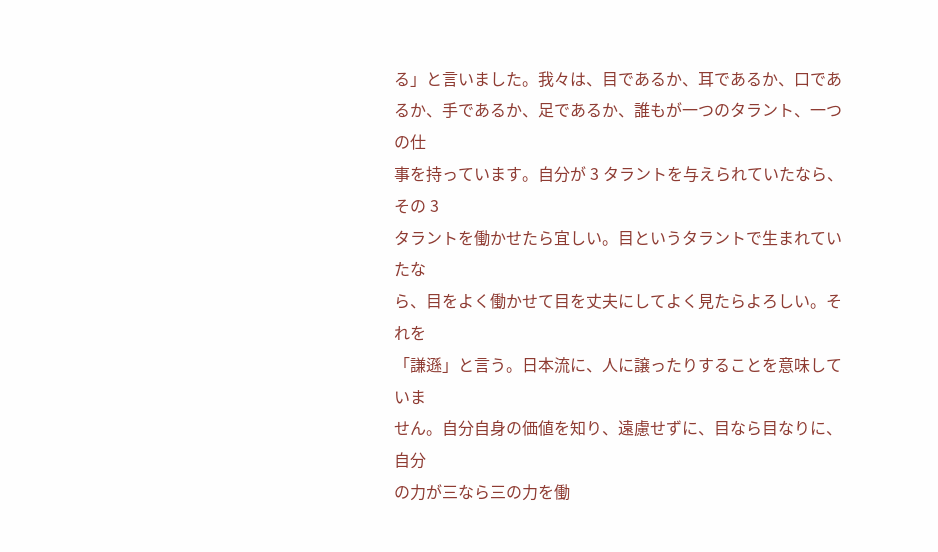る」と言いました。我々は、目であるか、耳であるか、口であ
るか、手であるか、足であるか、誰もが一つのタラント、一つの仕
事を持っています。自分が 3 タラントを与えられていたなら、その 3
タラントを働かせたら宜しい。目というタラントで生まれていたな
ら、目をよく働かせて目を丈夫にしてよく見たらよろしい。それを
「謙遜」と言う。日本流に、人に譲ったりすることを意味していま
せん。自分自身の価値を知り、遠慮せずに、目なら目なりに、自分
の力が三なら三の力を働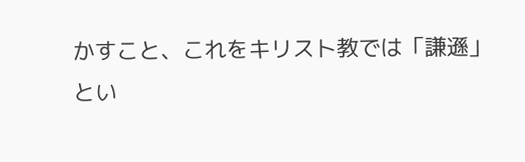かすこと、これをキリスト教では「謙遜」
とい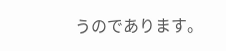うのであります。